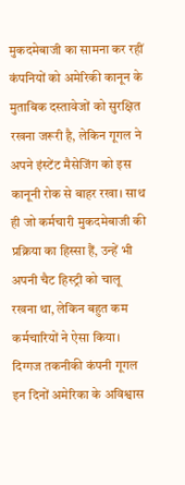मुकदमेबाजी का सामना कर रहीं कंपनियों को अमेरिकी कानून के मुताबिक दस्तावेजों को सुरक्षित रखना जरूरी है, लेकिन गूगल ने अपने इंस्टेंट मैसेजिंग को इस कानूनी रोक से बाहर रखा। साथ ही जो कर्मचारी मुकदमेबाजी की प्रक्रिया का हिस्सा हैं, उन्हें भी अपनी चैट हिस्ट्री को चालू रखना था, लेकिन बहुत कम कर्मचारियों ने ऐसा किया।
दिग्गज तकनीकी कंपनी गूगल इन दिनों अमेरिका के अविश्वास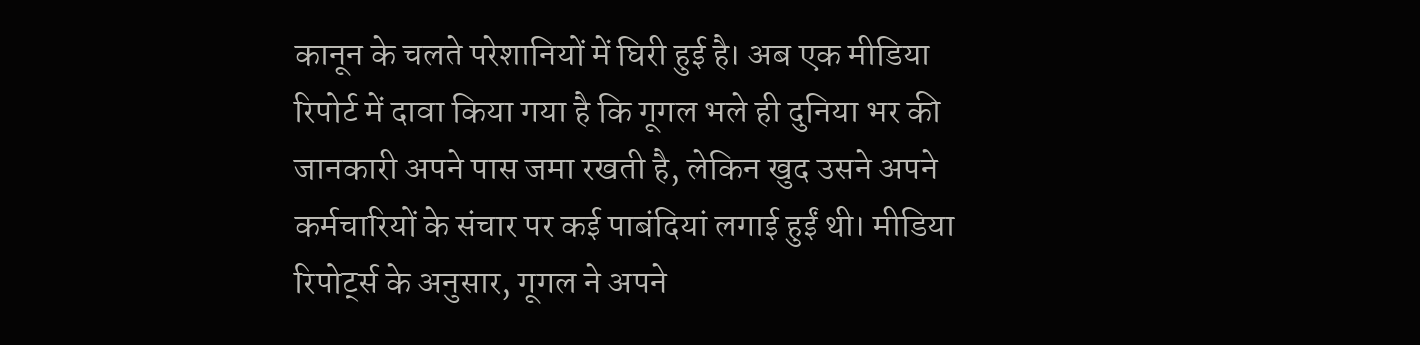कानून के चलते परेशानियों में घिरी हुई है। अब एक मीडिया रिपोर्ट में दावा किया गया है कि गूगल भले ही दुनिया भर की जानकारी अपने पास जमा रखती है, लेकिन खुद उसने अपने कर्मचारियों के संचार पर कई पाबंदियां लगाई हुईं थी। मीडिया रिपोर्ट्स के अनुसार, गूगल ने अपने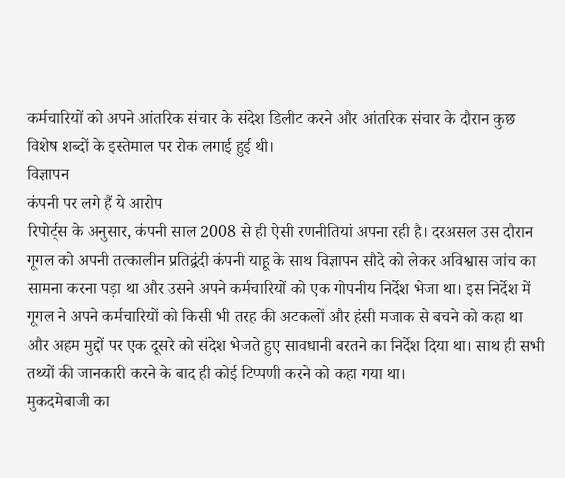कर्मचारियों को अपने आंतरिक संचार के संदेश डिलीट करने और आंतरिक संचार के दौरान कुछ विशेष शब्दों के इस्तेमाल पर रोक लगाई हुई थी।
विज्ञापन
कंपनी पर लगे हैं ये आरोप
रिपोर्ट्स के अनुसार, कंपनी साल 2008 से ही ऐसी रणनीतियां अपना रही है। दरअसल उस दौरान गूगल को अपनी तत्कालीन प्रतिद्वंदी कंपनी याहू के साथ विज्ञापन सौदे को लेकर अविश्वास जांच का सामना करना पड़ा था और उसने अपने कर्मचारियों को एक गोपनीय निर्देश भेजा था। इस निर्देश में गूगल ने अपने कर्मचारियों को किसी भी तरह की अटकलों और हंसी मजाक से बचने को कहा था और अहम मुद्दों पर एक दूसरे को संदेश भेजते हुए सावधानी बरतने का निर्देश दिया था। साथ ही सभी तथ्यों की जानकारी करने के बाद ही कोई टिप्पणी करने को कहा गया था।
मुकदमेबाजी का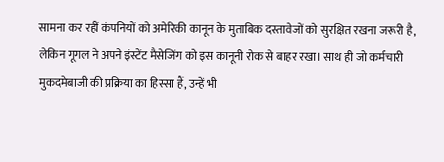सामना कर रहीं कंपनियों को अमेरिकी कानून के मुताबिक दस्तावेजों को सुरक्षित रखना जरूरी है, लेकिन गूगल ने अपने इंस्टेंट मैसेजिंग को इस कानूनी रोक से बाहर रखा। साथ ही जो कर्मचारी मुकदमेबाजी की प्रक्रिया का हिस्सा हैं, उन्हें भी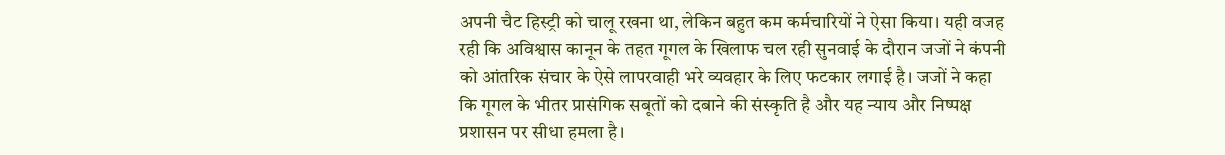अपनी चैट हिस्ट्री को चालू रखना था, लेकिन बहुत कम कर्मचारियों ने ऐसा किया। यही वजह रही कि अविश्वास कानून के तहत गूगल के खिलाफ चल रही सुनवाई के दौरान जजों ने कंपनी को आंतरिक संचार के ऐसे लापरवाही भरे व्यवहार के लिए फटकार लगाई है। जजों ने कहा कि गूगल के भीतर प्रासंगिक सबूतों को दबाने की संस्कृति है और यह न्याय और निष्पक्ष प्रशासन पर सीधा हमला है।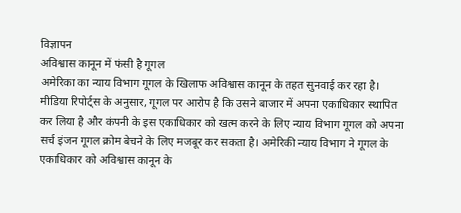विज्ञापन
अविश्वास कानून में फंसी है गूगल
अमेरिका का न्याय विभाग गूगल के खिलाफ अविश्वास कानून के तहत सुनवाई कर रहा है। मीडिया रिपोर्ट्स के अनुसार, गूगल पर आरोप है कि उसने बाजार में अपना एकाधिकार स्थापित कर लिया है और कंपनी के इस एकाधिकार को खत्म करने के लिए न्याय विभाग गूगल को अपना सर्च इंजन गूगल क्रोम बेचने के लिए मजबूर कर सकता है। अमेरिकी न्याय विभाग ने गूगल के एकाधिकार को अविश्वास कानून के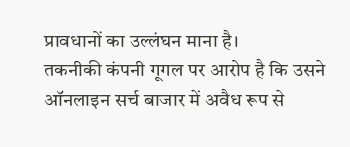प्रावधानों का उल्लंघन माना है।
तकनीकी कंपनी गूगल पर आरोप है कि उसने ऑनलाइन सर्च बाजार में अवैध रूप से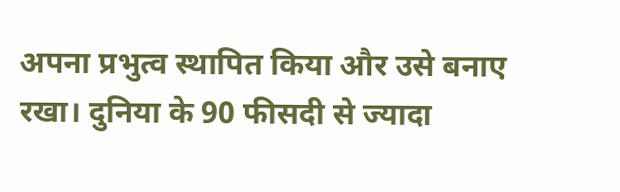अपना प्रभुत्व स्थापित किया और उसे बनाए रखा। दुनिया के 90 फीसदी से ज्यादा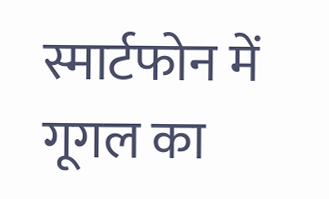स्मार्टफोन में गूगल का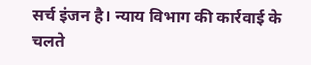सर्च इंजन है। न्याय विभाग की कार्रवाई के चलते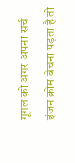गूगल को अगर अपना सर्च इंजन क्रोम बेचना पड़ता है तो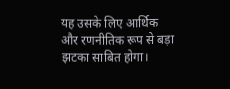यह उसके लिए आर्थिक और रणनीतिक रूप से बड़ा झटका साबित होगा।